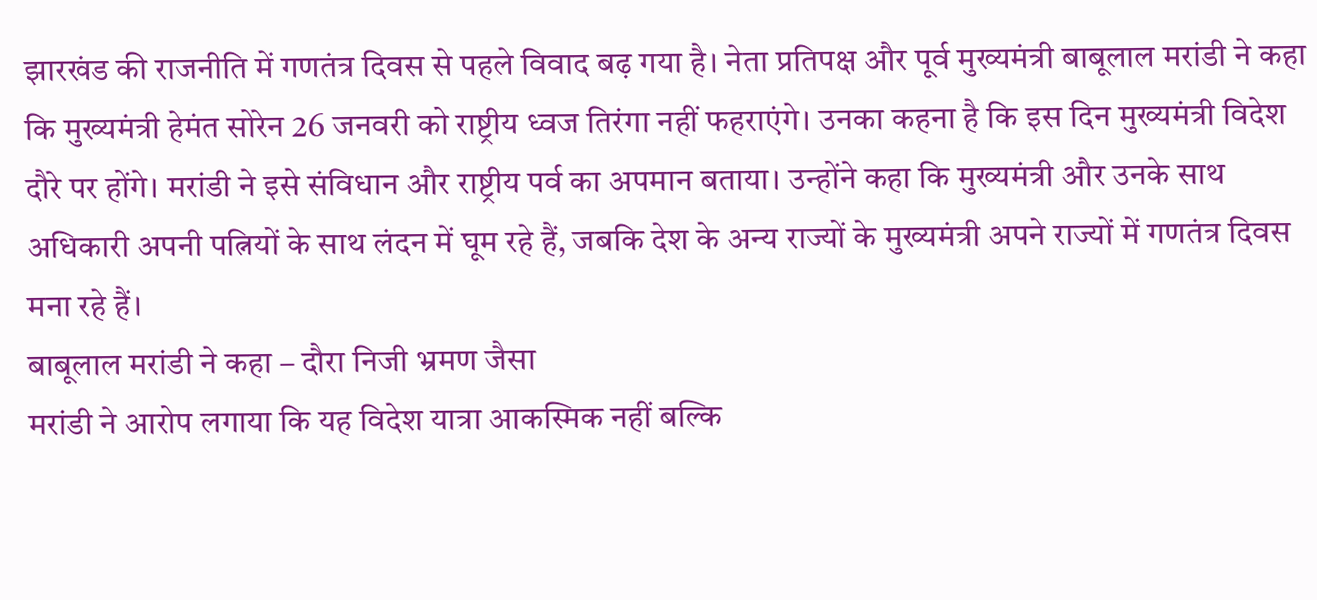झारखंड की राजनीति में गणतंत्र दिवस से पहले विवाद बढ़ गया है। नेता प्रतिपक्ष और पूर्व मुख्यमंत्री बाबूलाल मरांडी ने कहा कि मुख्यमंत्री हेमंत सोरेन 26 जनवरी को राष्ट्रीय ध्वज तिरंगा नहीं फहराएंगे। उनका कहना है कि इस दिन मुख्यमंत्री विदेश दौरे पर होंगे। मरांडी ने इसे संविधान और राष्ट्रीय पर्व का अपमान बताया। उन्होंने कहा कि मुख्यमंत्री और उनके साथ अधिकारी अपनी पत्नियों के साथ लंदन में घूम रहे हैं, जबकि देश के अन्य राज्यों के मुख्यमंत्री अपने राज्यों में गणतंत्र दिवस मना रहे हैं।
बाबूलाल मरांडी ने कहा – दौरा निजी भ्रमण जैसा
मरांडी ने आरोप लगाया कि यह विदेश यात्रा आकस्मिक नहीं बल्कि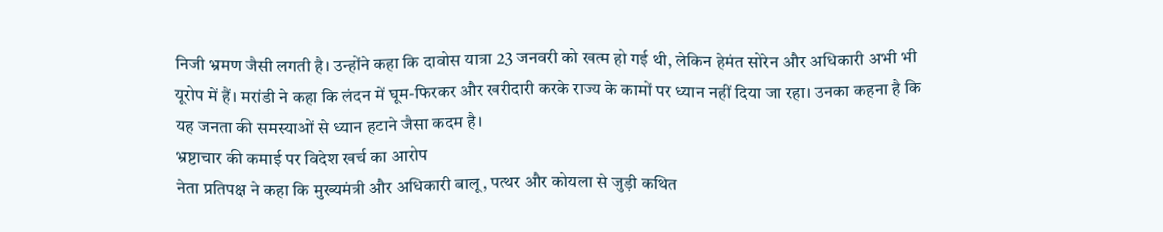निजी भ्रमण जैसी लगती है। उन्होंने कहा कि दावोस यात्रा 23 जनवरी को खत्म हो गई थी, लेकिन हेमंत सोरेन और अधिकारी अभी भी यूरोप में हैं। मरांडी ने कहा कि लंदन में घूम-फिरकर और खरीदारी करके राज्य के कामों पर ध्यान नहीं दिया जा रहा। उनका कहना है कि यह जनता की समस्याओं से ध्यान हटाने जैसा कदम है।
भ्रष्टाचार की कमाई पर विदेश खर्च का आरोप
नेता प्रतिपक्ष ने कहा कि मुख्यमंत्री और अधिकारी बालू, पत्थर और कोयला से जुड़ी कथित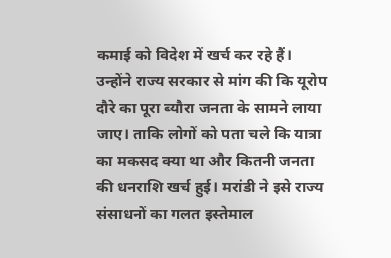कमाई को विदेश में खर्च कर रहे हैं। उन्होंने राज्य सरकार से मांग की कि यूरोप दौरे का पूरा ब्यौरा जनता के सामने लाया जाए। ताकि लोगों को पता चले कि यात्रा का मकसद क्या था और कितनी जनता की धनराशि खर्च हुई। मरांडी ने इसे राज्य संसाधनों का गलत इस्तेमाल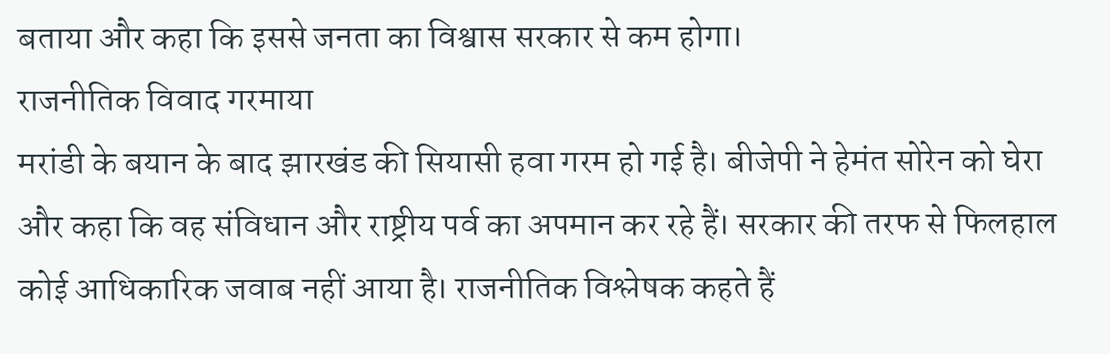बताया और कहा कि इससे जनता का विश्वास सरकार से कम होगा।
राजनीतिक विवाद गरमाया
मरांडी के बयान के बाद झारखंड की सियासी हवा गरम हो गई है। बीजेपी ने हेमंत सोरेन को घेरा और कहा कि वह संविधान और राष्ट्रीय पर्व का अपमान कर रहे हैं। सरकार की तरफ से फिलहाल कोई आधिकारिक जवाब नहीं आया है। राजनीतिक विश्लेषक कहते हैं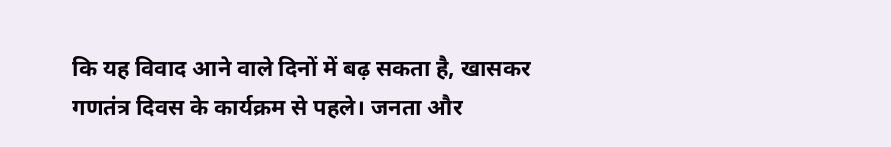कि यह विवाद आने वाले दिनों में बढ़ सकता है, खासकर गणतंत्र दिवस के कार्यक्रम से पहले। जनता और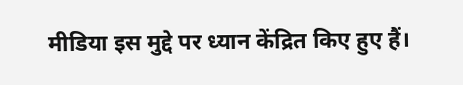मीडिया इस मुद्दे पर ध्यान केंद्रित किए हुए हैं।